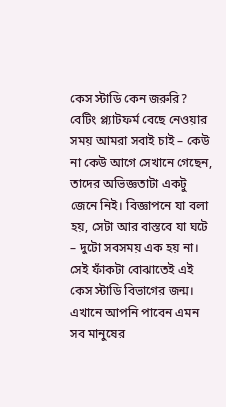কেস স্টাডি কেন জরুরি?
বেটিং প্ল্যাটফর্ম বেছে নেওয়ার সময় আমরা সবাই চাই – কেউ না কেউ আগে সেখানে গেছেন, তাদের অভিজ্ঞতাটা একটু জেনে নিই। বিজ্ঞাপনে যা বলা হয়, সেটা আর বাস্তবে যা ঘটে – দুটো সবসময় এক হয় না। সেই ফাঁকটা বোঝাতেই এই কেস স্টাডি বিভাগের জন্ম।
এখানে আপনি পাবেন এমন সব মানুষের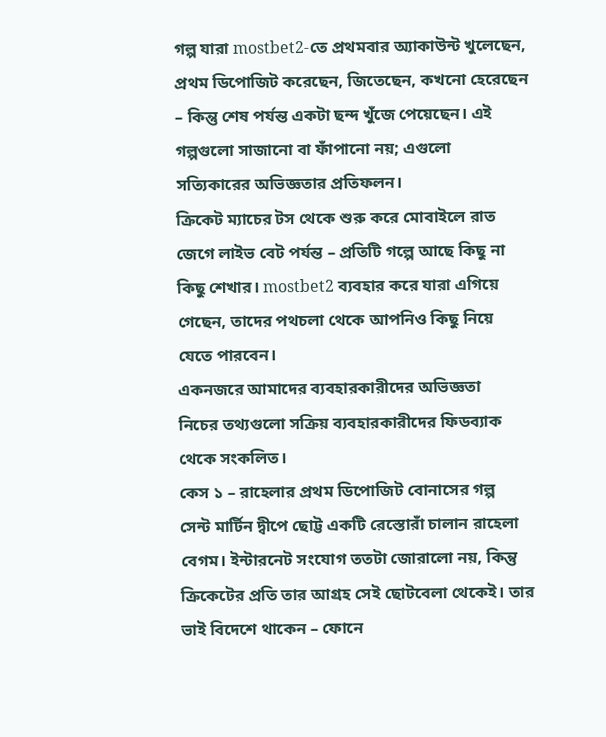গল্প যারা mostbet2-তে প্রথমবার অ্যাকাউন্ট খুলেছেন, প্রথম ডিপোজিট করেছেন, জিতেছেন, কখনো হেরেছেন – কিন্তু শেষ পর্যন্ত একটা ছন্দ খুঁজে পেয়েছেন। এই গল্পগুলো সাজানো বা ফাঁপানো নয়; এগুলো সত্যিকারের অভিজ্ঞতার প্রতিফলন।
ক্রিকেট ম্যাচের টস থেকে শুরু করে মোবাইলে রাত জেগে লাইভ বেট পর্যন্ত – প্রতিটি গল্পে আছে কিছু না কিছু শেখার। mostbet2 ব্যবহার করে যারা এগিয়ে গেছেন, তাদের পথচলা থেকে আপনিও কিছু নিয়ে যেতে পারবেন।
একনজরে আমাদের ব্যবহারকারীদের অভিজ্ঞতা
নিচের তথ্যগুলো সক্রিয় ব্যবহারকারীদের ফিডব্যাক থেকে সংকলিত।
কেস ১ – রাহেলার প্রথম ডিপোজিট বোনাসের গল্প
সেন্ট মার্টিন দ্বীপে ছোট্ট একটি রেস্তোরাঁ চালান রাহেলা বেগম। ইন্টারনেট সংযোগ ততটা জোরালো নয়, কিন্তু ক্রিকেটের প্রতি তার আগ্রহ সেই ছোটবেলা থেকেই। তার ভাই বিদেশে থাকেন – ফোনে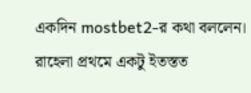একদিন mostbet2-র কথা বললেন।
রাহেলা প্রথমে একটু ইতস্তত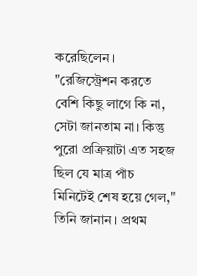করেছিলেন। "রেজিস্ট্রেশন করতে বেশি কিছু লাগে কি না, সেটা জানতাম না। কিন্তু পুরো প্রক্রিয়াটা এত সহজ ছিল যে মাত্র পাঁচ মিনিটেই শেষ হয়ে গেল," তিনি জানান। প্রথম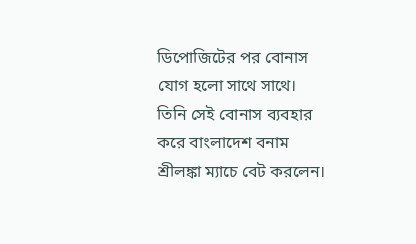ডিপোজিটের পর বোনাস যোগ হলো সাথে সাথে।
তিনি সেই বোনাস ব্যবহার করে বাংলাদেশ বনাম শ্রীলঙ্কা ম্যাচে বেট করলেন।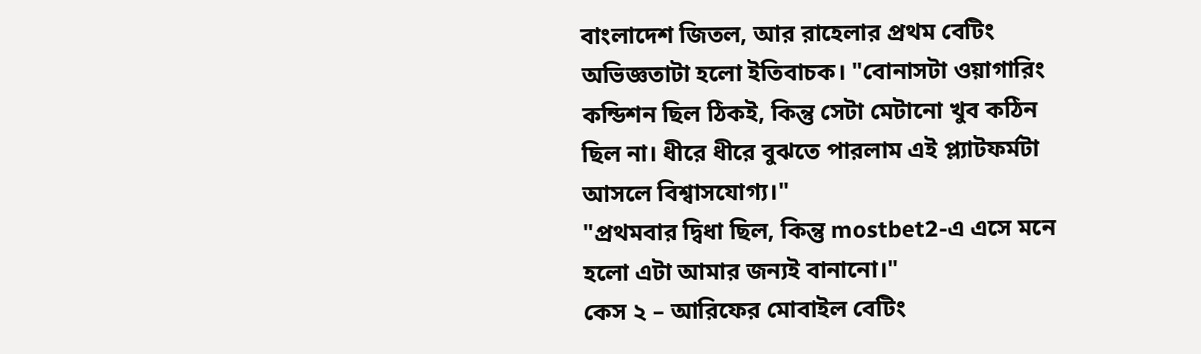বাংলাদেশ জিতল, আর রাহেলার প্রথম বেটিং অভিজ্ঞতাটা হলো ইতিবাচক। "বোনাসটা ওয়াগারিং কন্ডিশন ছিল ঠিকই, কিন্তু সেটা মেটানো খুব কঠিন ছিল না। ধীরে ধীরে বুঝতে পারলাম এই প্ল্যাটফর্মটা আসলে বিশ্বাসযোগ্য।"
"প্রথমবার দ্বিধা ছিল, কিন্তু mostbet2-এ এসে মনে হলো এটা আমার জন্যই বানানো।"
কেস ২ – আরিফের মোবাইল বেটিং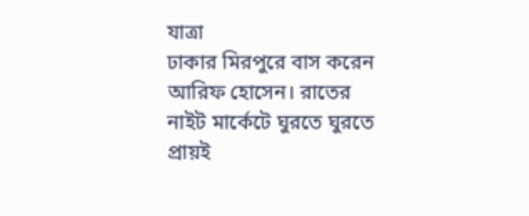যাত্রা
ঢাকার মিরপুরে বাস করেন আরিফ হোসেন। রাতের নাইট মার্কেটে ঘুরতে ঘুরতে প্রায়ই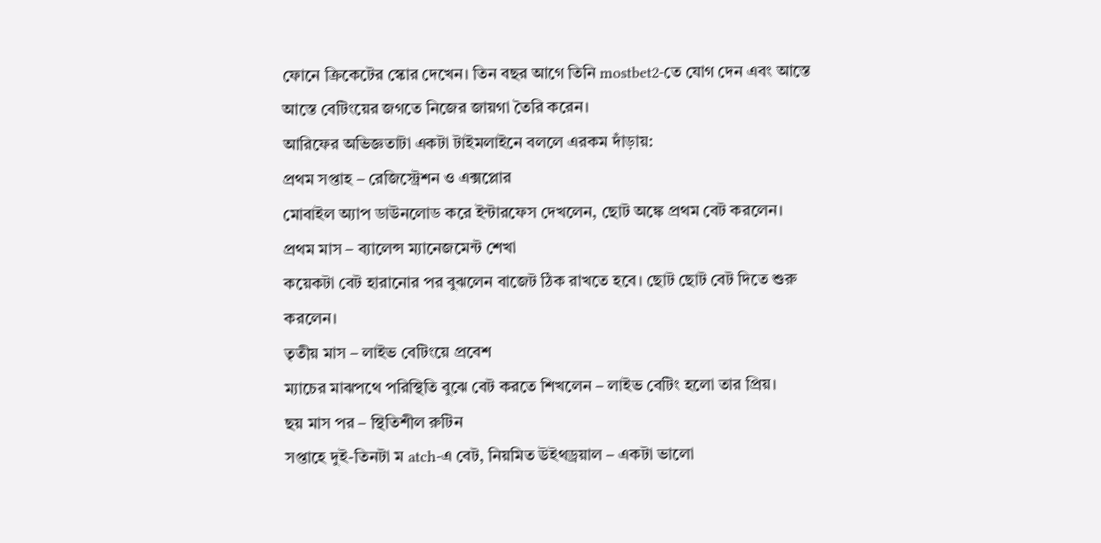ফোনে ক্রিকেটের স্কোর দেখেন। তিন বছর আগে তিনি mostbet2-তে যোগ দেন এবং আস্তে আস্তে বেটিংয়ের জগতে নিজের জায়গা তৈরি করেন।
আরিফের অভিজ্ঞতাটা একটা টাইমলাইনে বললে এরকম দাঁড়ায়:
প্রথম সপ্তাহ – রেজিস্ট্রেশন ও এক্সপ্লোর
মোবাইল অ্যাপ ডাউনলোড করে ইন্টারফেস দেখলেন, ছোট অঙ্কে প্রথম বেট করলেন।
প্রথম মাস – ব্যালেন্স ম্যানেজমেন্ট শেখা
কয়েকটা বেট হারানোর পর বুঝলেন বাজেট ঠিক রাখতে হবে। ছোট ছোট বেট দিতে শুরু করলেন।
তৃতীয় মাস – লাইভ বেটিংয়ে প্রবেশ
ম্যাচের মাঝপথে পরিস্থিতি বুঝে বেট করতে শিখলেন – লাইভ বেটিং হলো তার প্রিয়।
ছয় মাস পর – স্থিতিশীল রুটিন
সপ্তাহে দুই-তিনটা ম atch-এ বেট, নিয়মিত উইথড্রয়াল – একটা ভালো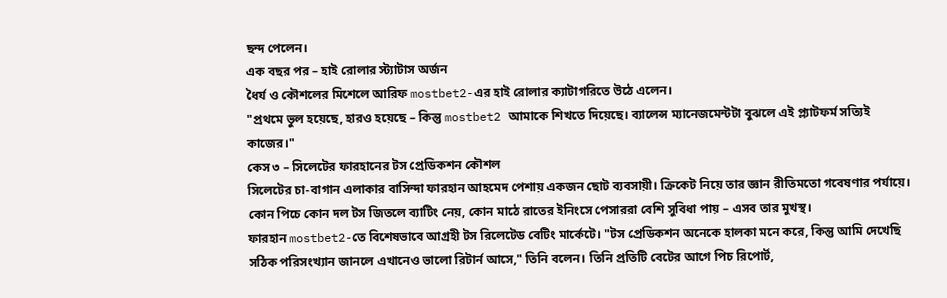ছন্দ পেলেন।
এক বছর পর – হাই রোলার স্ট্যাটাস অর্জন
ধৈর্য ও কৌশলের মিশেলে আরিফ mostbet2-এর হাই রোলার ক্যাটাগরিতে উঠে এলেন।
"প্রথমে ভুল হয়েছে, হারও হয়েছে – কিন্তু mostbet2 আমাকে শিখতে দিয়েছে। ব্যালেন্স ম্যানেজমেন্টটা বুঝলে এই প্ল্যাটফর্ম সত্যিই কাজের।"
কেস ৩ – সিলেটের ফারহানের টস প্রেডিকশন কৌশল
সিলেটের চা-বাগান এলাকার বাসিন্দা ফারহান আহমেদ পেশায় একজন ছোট ব্যবসায়ী। ক্রিকেট নিয়ে তার জ্ঞান রীতিমতো গবেষণার পর্যায়ে। কোন পিচে কোন দল টস জিতলে ব্যাটিং নেয়, কোন মাঠে রাতের ইনিংসে পেসাররা বেশি সুবিধা পায় – এসব তার মুখস্থ।
ফারহান mostbet2-তে বিশেষভাবে আগ্রহী টস রিলেটেড বেটিং মার্কেটে। "টস প্রেডিকশন অনেকে হালকা মনে করে, কিন্তু আমি দেখেছি সঠিক পরিসংখ্যান জানলে এখানেও ভালো রিটার্ন আসে," তিনি বলেন। তিনি প্রতিটি বেটের আগে পিচ রিপোর্ট,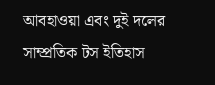আবহাওয়া এবং দুই দলের সাম্প্রতিক টস ইতিহাস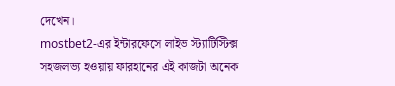দেখেন।
mostbet2-এর ইন্টারফেসে লাইভ স্ট্যাটিস্টিক্স সহজলভ্য হওয়ায় ফারহানের এই কাজটা অনেক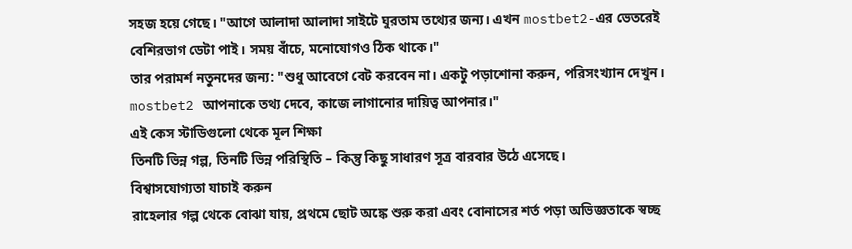সহজ হয়ে গেছে। "আগে আলাদা আলাদা সাইটে ঘুরতাম তথ্যের জন্য। এখন mostbet2-এর ভেতরেই বেশিরভাগ ডেটা পাই। সময় বাঁচে, মনোযোগও ঠিক থাকে।"
তার পরামর্শ নতুনদের জন্য: "শুধু আবেগে বেট করবেন না। একটু পড়াশোনা করুন, পরিসংখ্যান দেখুন। mostbet2 আপনাকে তথ্য দেবে, কাজে লাগানোর দায়িত্ব আপনার।"
এই কেস স্টাডিগুলো থেকে মূল শিক্ষা
তিনটি ভিন্ন গল্প, তিনটি ভিন্ন পরিস্থিতি – কিন্তু কিছু সাধারণ সূত্র বারবার উঠে এসেছে।
বিশ্বাসযোগ্যতা যাচাই করুন
রাহেলার গল্প থেকে বোঝা যায়, প্রথমে ছোট অঙ্কে শুরু করা এবং বোনাসের শর্ত পড়া অভিজ্ঞতাকে স্বচ্ছ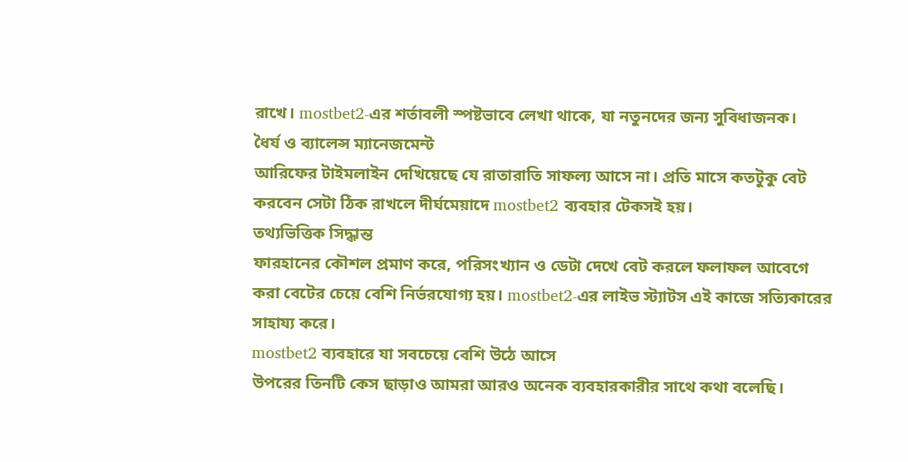রাখে। mostbet2-এর শর্তাবলী স্পষ্টভাবে লেখা থাকে, যা নতুনদের জন্য সুবিধাজনক।
ধৈর্য ও ব্যালেন্স ম্যানেজমেন্ট
আরিফের টাইমলাইন দেখিয়েছে যে রাতারাতি সাফল্য আসে না। প্রতি মাসে কতটুকু বেট করবেন সেটা ঠিক রাখলে দীর্ঘমেয়াদে mostbet2 ব্যবহার টেকসই হয়।
তথ্যভিত্তিক সিদ্ধান্ত
ফারহানের কৌশল প্রমাণ করে, পরিসংখ্যান ও ডেটা দেখে বেট করলে ফলাফল আবেগে করা বেটের চেয়ে বেশি নির্ভরযোগ্য হয়। mostbet2-এর লাইভ স্ট্যাটস এই কাজে সত্যিকারের সাহায্য করে।
mostbet2 ব্যবহারে যা সবচেয়ে বেশি উঠে আসে
উপরের তিনটি কেস ছাড়াও আমরা আরও অনেক ব্যবহারকারীর সাথে কথা বলেছি।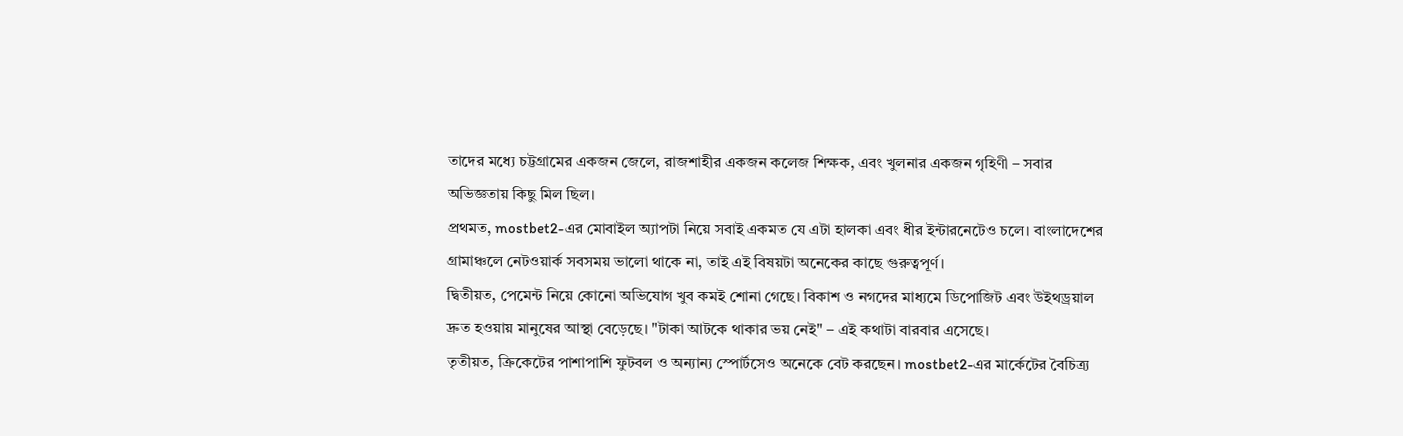তাদের মধ্যে চট্টগ্রামের একজন জেলে, রাজশাহীর একজন কলেজ শিক্ষক, এবং খুলনার একজন গৃহিণী – সবার অভিজ্ঞতায় কিছু মিল ছিল।
প্রথমত, mostbet2-এর মোবাইল অ্যাপটা নিয়ে সবাই একমত যে এটা হালকা এবং ধীর ইন্টারনেটেও চলে। বাংলাদেশের গ্রামাঞ্চলে নেটওয়ার্ক সবসময় ভালো থাকে না, তাই এই বিষয়টা অনেকের কাছে গুরুত্বপূর্ণ।
দ্বিতীয়ত, পেমেন্ট নিয়ে কোনো অভিযোগ খুব কমই শোনা গেছে। বিকাশ ও নগদের মাধ্যমে ডিপোজিট এবং উইথড্রয়াল দ্রুত হওয়ায় মানুষের আস্থা বেড়েছে। "টাকা আটকে থাকার ভয় নেই" – এই কথাটা বারবার এসেছে।
তৃতীয়ত, ক্রিকেটের পাশাপাশি ফুটবল ও অন্যান্য স্পোর্টসেও অনেকে বেট করছেন। mostbet2-এর মার্কেটের বৈচিত্র্য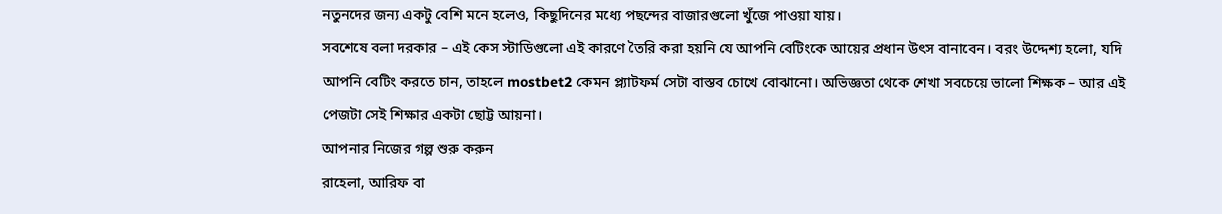নতুনদের জন্য একটু বেশি মনে হলেও, কিছুদিনের মধ্যে পছন্দের বাজারগুলো খুঁজে পাওয়া যায়।
সবশেষে বলা দরকার – এই কেস স্টাডিগুলো এই কারণে তৈরি করা হয়নি যে আপনি বেটিংকে আয়ের প্রধান উৎস বানাবেন। বরং উদ্দেশ্য হলো, যদি আপনি বেটিং করতে চান, তাহলে mostbet2 কেমন প্ল্যাটফর্ম সেটা বাস্তব চোখে বোঝানো। অভিজ্ঞতা থেকে শেখা সবচেয়ে ভালো শিক্ষক – আর এই পেজটা সেই শিক্ষার একটা ছোট্ট আয়না।
আপনার নিজের গল্প শুরু করুন
রাহেলা, আরিফ বা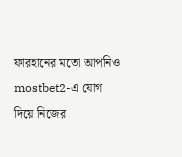ফারহানের মতো আপনিও mostbet2-এ যোগ দিয়ে নিজের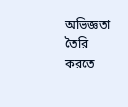অভিজ্ঞতা তৈরি করতে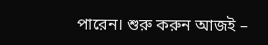পারেন। শুরু করুন আজই –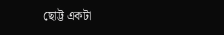ছোট্ট একটা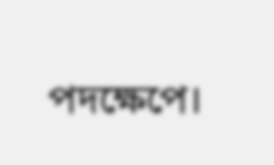পদক্ষেপে।